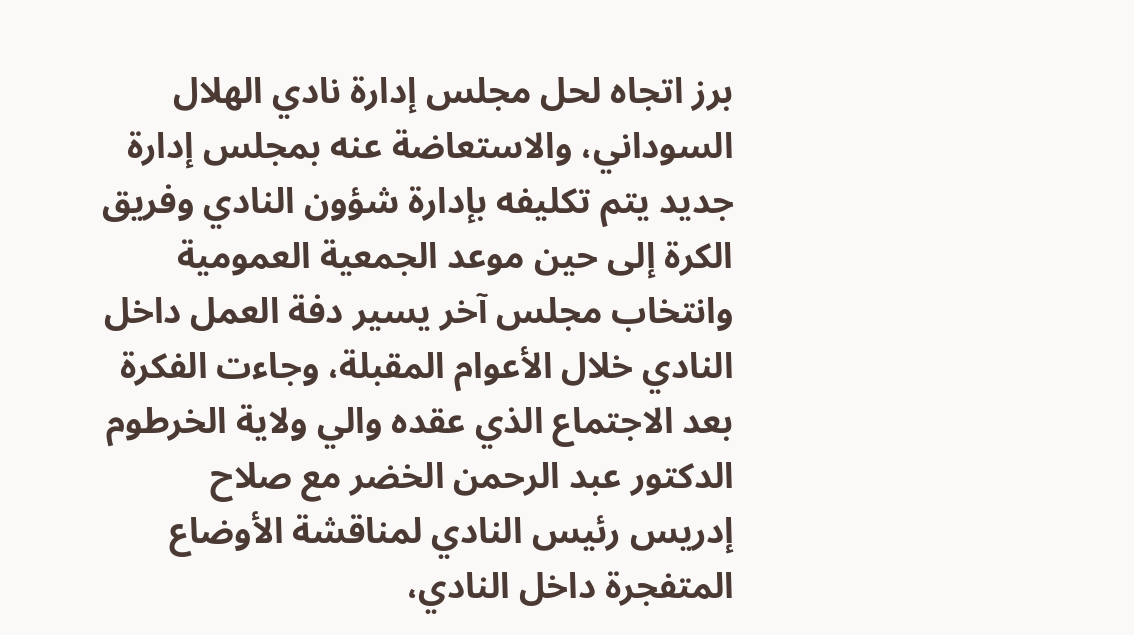برز اتجاه لحل مجلس إدارة نادي الهلال السوداني، والاستعاضة عنه بمجلس إدارة جديد يتم تكليفه بإدارة شؤون النادي وفريق الكرة إلى حين موعد الجمعية العمومية وانتخاب مجلس آخر يسير دفة العمل داخل النادي خلال الأعوام المقبلة، وجاءت الفكرة بعد الاجتماع الذي عقده والي ولاية الخرطوم الدكتور عبد الرحمن الخضر مع صلاح إدريس رئيس النادي لمناقشة الأوضاع المتفجرة داخل النادي،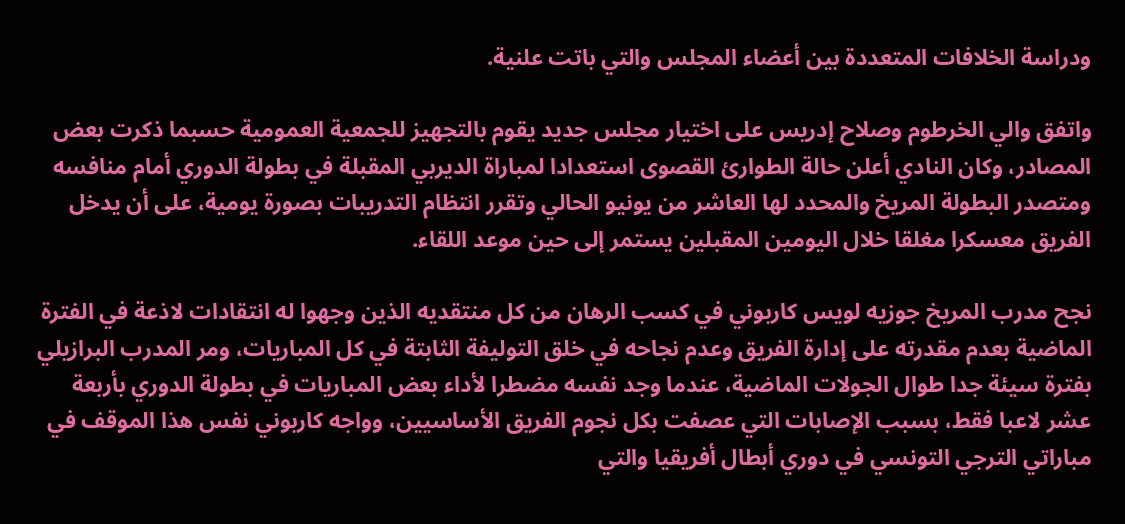ودراسة الخلافات المتعددة بين أعضاء المجلس والتي باتت علنية.

واتفق والي الخرطوم وصلاح إدريس على اختيار مجلس جديد يقوم بالتجهيز للجمعية العمومية حسبما ذكرت بعض المصادر، وكان النادي أعلن حالة الطوارئ القصوى استعدادا لمباراة الديربي المقبلة في بطولة الدوري أمام منافسه ومتصدر البطولة المريخ والمحدد لها العاشر من يونيو الحالي وتقرر انتظام التدريبات بصورة يومية، على أن يدخل الفريق معسكرا مغلقا خلال اليومين المقبلين يستمر إلى حين موعد اللقاء.

نجح مدرب المريخ جوزيه لويس كاربوني في كسب الرهان من كل منتقديه الذين وجهوا له انتقادات لاذعة في الفترة الماضية بعدم مقدرته على إدارة الفريق وعدم نجاحه في خلق التوليفة الثابتة في كل المباريات، ومر المدرب البرازيلي بفترة سيئة جدا طوال الجولات الماضية، عندما وجد نفسه مضطرا لأداء بعض المباريات في بطولة الدوري بأربعة عشر لاعبا فقط، بسبب الإصابات التي عصفت بكل نجوم الفريق الأساسيين، وواجه كاربوني نفس هذا الموقف في مباراتي الترجي التونسي في دوري أبطال أفريقيا والتي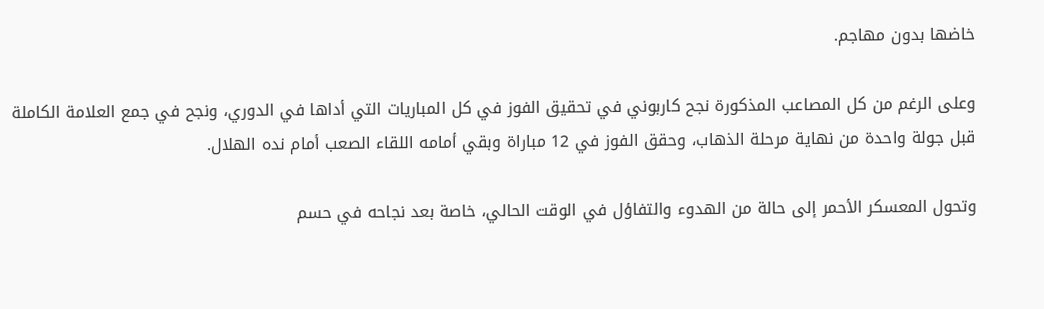خاضها بدون مهاجم.

وعلى الرغم من كل المصاعب المذكورة نجح كاربوني في تحقيق الفوز في كل المباريات التي أداها في الدوري، ونجح في جمع العلامة الكاملة قبل جولة واحدة من نهاية مرحلة الذهاب، وحقق الفوز في 12 مباراة وبقي أمامه اللقاء الصعب أمام نده الهلال.

وتحول المعسكر الأحمر إلى حالة من الهدوء والتفاؤل في الوقت الحالي، خاصة بعد نجاحه في حسم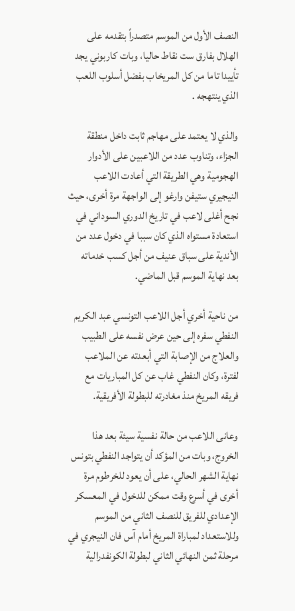النصف الأول من الموسم متصدراً بتقدمه على الهلال بفارق ست نقاط حاليا، وبات كاربوني يجد تأييدا تاما من كل المريخاب بفضل أسلوب اللعب الذي ينتهجه .

والذي لا يعتمد على مهاجم ثابت داخل منطقة الجزاء، وتناوب عدد من اللاعبين على الأدوار الهجومية وهي الطريقة التي أعادت اللاعب النيجيري ستيفن وارغو إلى الواجهة مرة أخرى، حيث نجح أغلى لاعب في تاريخ الدوري السوداني في استعادة مستواه الذي كان سببا في دخول عدد من الأندية على سباق عنيف من أجل كسب خدماته بعد نهاية الموسم قبل الماضي.

من ناحية أخري أجل اللاعب التونسي عبد الكريم النفطي سفره إلى حين عرض نفسه على الطبيب والعلاج من الإصابة التي أبعدته عن الملاعب لفترة، وكان النفطي غاب عن كل المباريات مع فريقه المريخ منذ مغادرته للبطولة الأفريقية.

وعانى اللاعب من حالة نفسية سيئة بعد هذا الخروج، وبات من المؤكد أن يتواجد النفطي بتونس نهاية الشهر الحالي، على أن يعود للخرطوم مرة أخرى في أسرع وقت ممكن للدخول في المعسكر الإعدادي للفريق للنصف الثاني من الموسم وللاستعداد لمباراة المريخ أمام آس فان النيجري في مرحلة ثمن النهائي الثاني لبطولة الكونفدرالية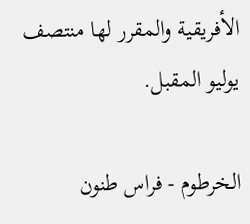الأفريقية والمقرر لها منتصف يوليو المقبل.

الخرطوم - فراس طنون